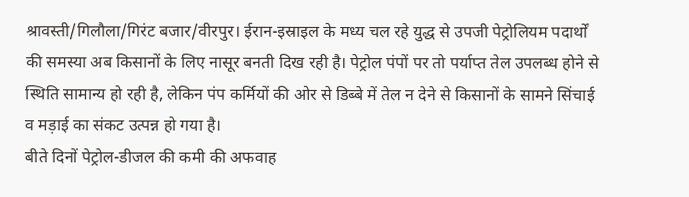श्रावस्ती/गिलौला/गिरंट बजार/वीरपुर। ईरान-इस्राइल के मध्य चल रहे युद्ध से उपजी पेट्रोलियम पदार्थों की समस्या अब किसानों के लिए नासूर बनती दिख रही है। पेट्रोल पंपों पर तो पर्याप्त तेल उपलब्ध होने से स्थिति सामान्य हो रही है, लेकिन पंप कर्मियों की ओर से डिब्बे में तेल न देने से किसानों के सामने सिंचाई व मड़ाई का संकट उत्पन्न हो गया है।
बीते दिनों पेट्रोल-डीजल की कमी की अफवाह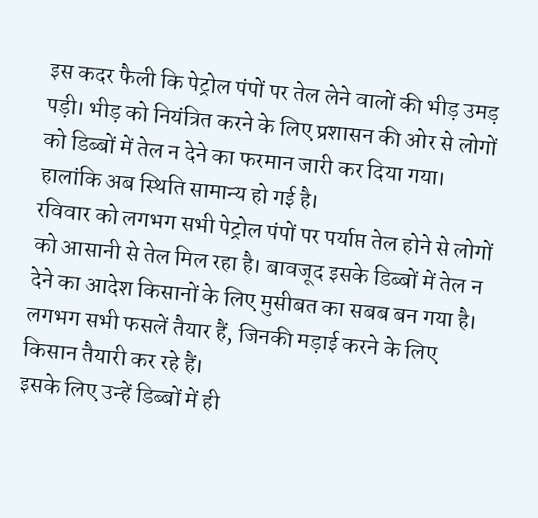इस कदर फैली कि पेट्रोल पंपों पर तेल लेने वालों की भीड़ उमड़ पड़ी। भीड़ को नियंत्रित करने के लिए प्रशासन की ओर से लोगों को डिब्बों में तेल न देने का फरमान जारी कर दिया गया। हालांकि अब स्थिति सामान्य हो गई है।
रविवार को लगभग सभी पेट्रोल पंपों पर पर्याप्त तेल होने से लोगों को आसानी से तेल मिल रहा है। बावजूद इसके डिब्बों में तेल न देने का आदेश किसानों के लिए मुसीबत का सबब बन गया है। लगभग सभी फसलें तैयार हैं, जिनकी मड़ाई करने के लिए किसान तैयारी कर रहे हैं।
इसके लिए उन्हें डिब्बों में ही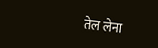तेल लेना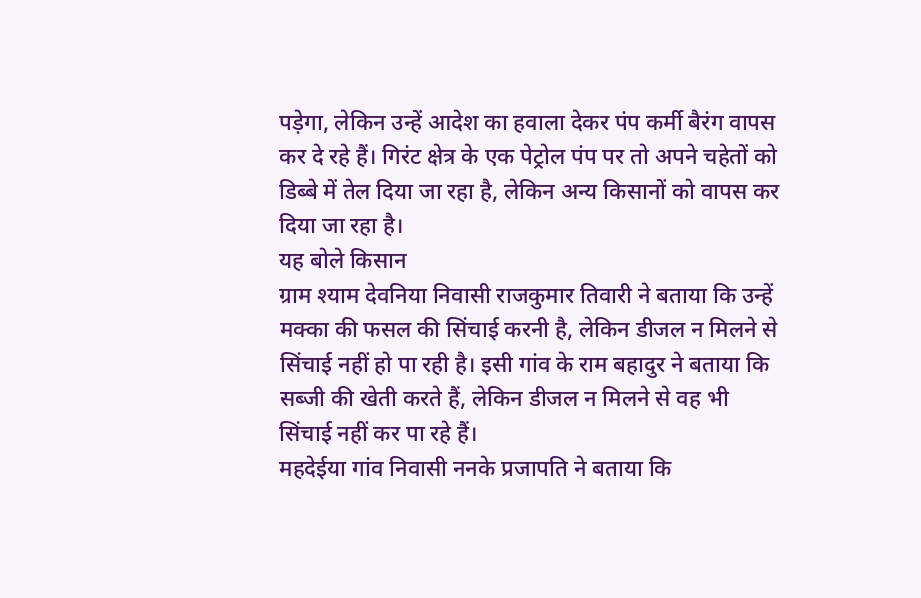पड़ेगा, लेकिन उन्हें आदेश का हवाला देकर पंप कर्मी बैरंग वापस कर दे रहे हैं। गिरंट क्षेत्र के एक पेट्रोल पंप पर तो अपने चहेतों को डिब्बे में तेल दिया जा रहा है, लेकिन अन्य किसानों को वापस कर दिया जा रहा है।
यह बोले किसान
ग्राम श्याम देवनिया निवासी राजकुमार तिवारी ने बताया कि उन्हें मक्का की फसल की सिंचाई करनी है, लेकिन डीजल न मिलने से सिंचाई नहीं हो पा रही है। इसी गांव के राम बहादुर ने बताया कि सब्जी की खेती करते हैं, लेकिन डीजल न मिलने से वह भी सिंचाई नहीं कर पा रहे हैं।
महदेईया गांव निवासी ननके प्रजापति ने बताया कि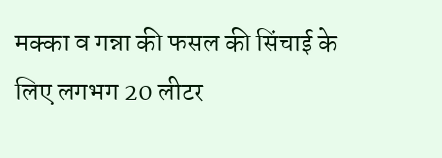मक्का व गन्ना की फसल की सिंचाई के लिए लगभग 20 लीटर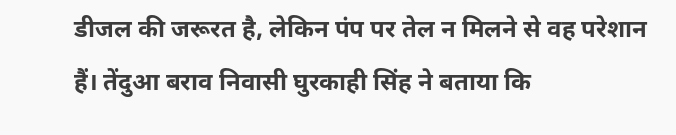डीजल की जरूरत है, लेकिन पंप पर तेल न मिलने से वह परेशान हैं। तेंदुआ बराव निवासी घुरकाही सिंह ने बताया कि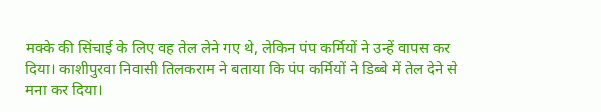मक्के की सिंचाई के लिए वह तेल लेने गए थे, लेकिन पंप कर्मियों ने उन्हें वापस कर दिया। काशीपुरवा निवासी तिलकराम ने बताया कि पंप कर्मियों ने डिब्बे में तेल देने से मना कर दिया।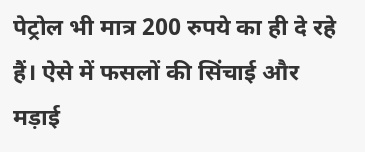पेट्रोल भी मात्र 200 रुपये का ही दे रहे हैं। ऐसे में फसलों की सिंचाई और मड़ाई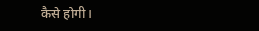कैसे होगी।